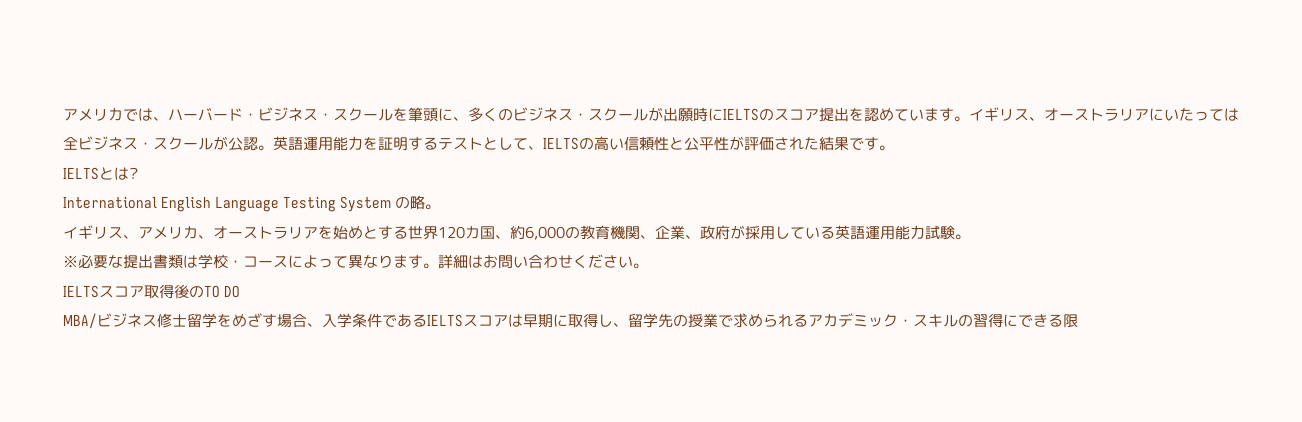アメリカでは、ハーバード・ビジネス・スクールを筆頭に、多くのビジネス・スクールが出願時にIELTSのスコア提出を認めています。イギリス、オーストラリアにいたっては全ビジネス・スクールが公認。英語運用能力を証明するテストとして、IELTSの高い信頼性と公平性が評価された結果です。
IELTSとは?
International English Language Testing System の略。
イギリス、アメリカ、オーストラリアを始めとする世界120カ国、約6,000の教育機関、企業、政府が採用している英語運用能力試験。
※必要な提出書類は学校・コースによって異なります。詳細はお問い合わせください。
IELTSスコア取得後のTO DO
MBA/ビジネス修士留学をめざす場合、入学条件であるIELTSスコアは早期に取得し、留学先の授業で求められるアカデミック・スキルの習得にできる限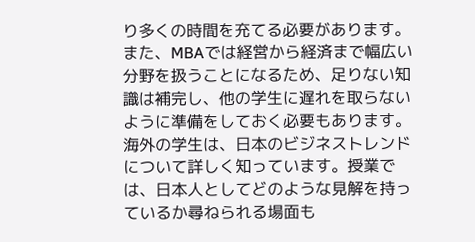り多くの時間を充てる必要があります。また、MBAでは経営から経済まで幅広い分野を扱うことになるため、足りない知識は補完し、他の学生に遅れを取らないように準備をしておく必要もあります。海外の学生は、日本のビジネストレンドについて詳しく知っています。授業では、日本人としてどのような見解を持っているか尋ねられる場面も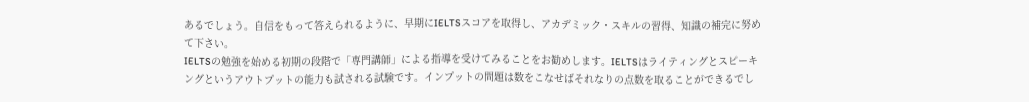あるでしょう。自信をもって答えられるように、早期にIELTSスコアを取得し、アカデミック・スキルの習得、知識の補完に努めて下さい。
IELTSの勉強を始める初期の段階で「専門講師」による指導を受けてみることをお勧めします。IELTSはライティングとスピーキングというアウトプットの能力も試される試験です。インプットの問題は数をこなせばそれなりの点数を取ることができるでし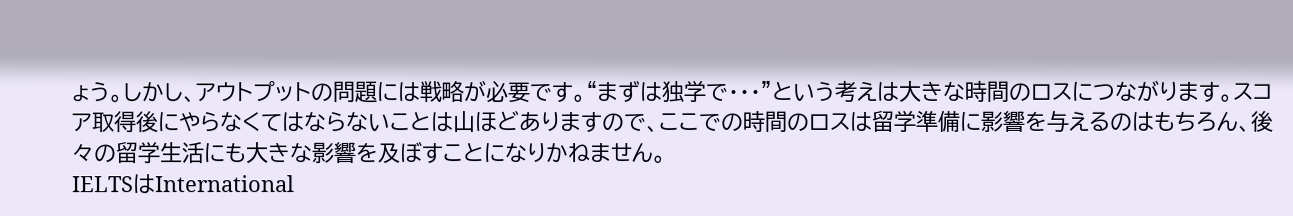ょう。しかし、アウトプットの問題には戦略が必要です。“まずは独学で・・・”という考えは大きな時間のロスにつながります。スコア取得後にやらなくてはならないことは山ほどありますので、ここでの時間のロスは留学準備に影響を与えるのはもちろん、後々の留学生活にも大きな影響を及ぼすことになりかねません。
IELTSはInternational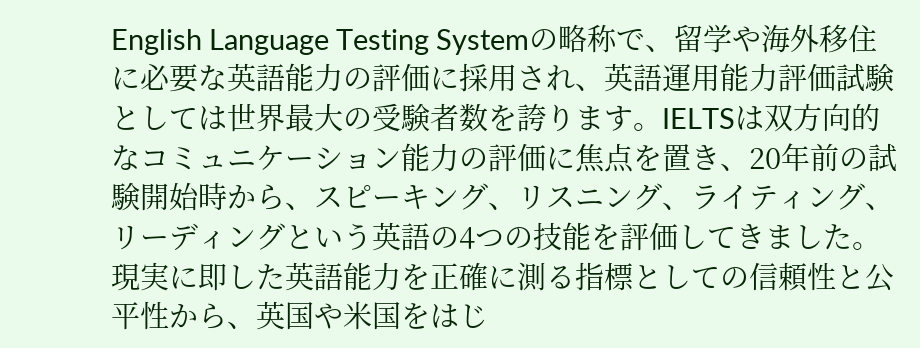English Language Testing Systemの略称で、留学や海外移住に必要な英語能力の評価に採用され、英語運用能力評価試験としては世界最大の受験者数を誇ります。IELTSは双方向的なコミュニケーション能力の評価に焦点を置き、20年前の試験開始時から、スピーキング、リスニング、ライティング、リーディングという英語の4つの技能を評価してきました。現実に即した英語能力を正確に測る指標としての信頼性と公平性から、英国や米国をはじ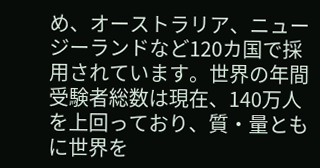め、オーストラリア、ニュージーランドなど120カ国で採用されています。世界の年間受験者総数は現在、140万人を上回っており、質・量ともに世界を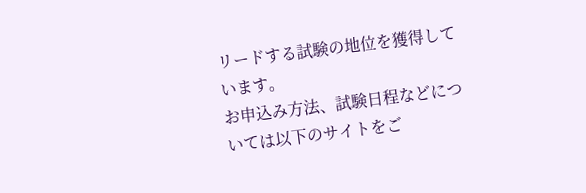リードする試験の地位を獲得しています。
お申込み方法、試験日程などについては以下のサイトをご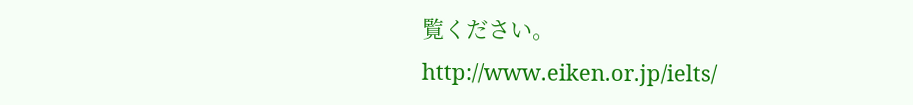覧ください。
http://www.eiken.or.jp/ielts/